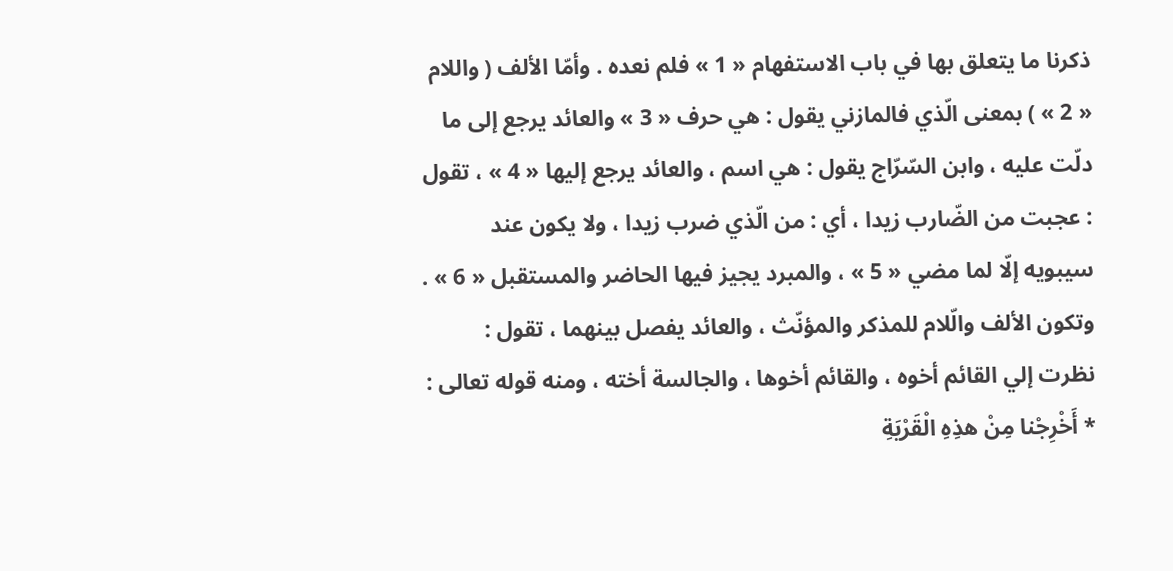ذكرنا ما يتعلق بها في باب الاستفهام « 1 » فلم نعده . وأمّا الألف ( واللام « 2 » ) بمعنى الّذي فالمازني يقول : هي حرف « 3 » والعائد يرجع إلى ما دلّت عليه ، وابن السّرّاج يقول : هي اسم ، والعائد يرجع إليها « 4 » ، تقول : عجبت من الضّارب زيدا ، أي : من الّذي ضرب زيدا ، ولا يكون عند سيبويه إلّا لما مضي « 5 » ، والمبرد يجيز فيها الحاضر والمستقبل « 6 » .
وتكون الألف والّلام للمذكر والمؤنّث ، والعائد يفصل بينهما ، تقول :
نظرت إلي القائم أخوه ، والقائم أخوها ، والجالسة أخته ، ومنه قوله تعالى :
* أَخْرِجْنا مِنْ هذِهِ الْقَرْيَةِ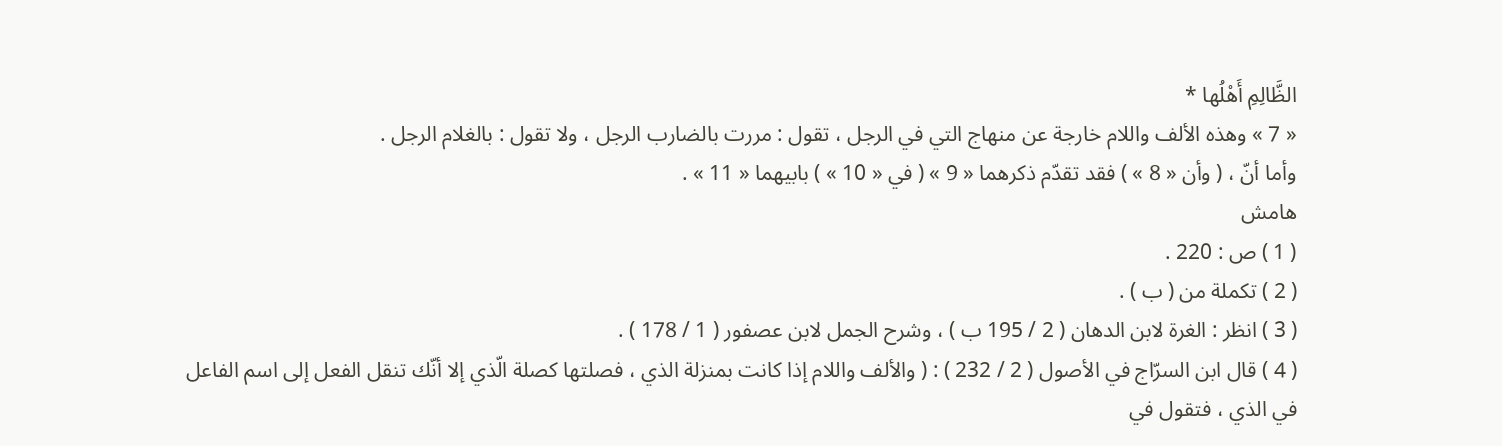الظَّالِمِ أَهْلُها *
« 7 » وهذه الألف واللام خارجة عن منهاج التي في الرجل ، تقول : مررت بالضارب الرجل ، ولا تقول : بالغلام الرجل .
وأما أنّ ، ( وأن « 8 » ) فقد تقدّم ذكرهما « 9 » ( في « 10 » ) بابيهما « 11 » .
هامش
( 1 ) ص : 220 .
( 2 ) تكملة من ( ب ) .
( 3 ) انظر : الغرة لابن الدهان ( 2 / 195 ب ) ، وشرح الجمل لابن عصفور ( 1 / 178 ) .
( 4 ) قال ابن السرّاج في الأصول ( 2 / 232 ) : ( والألف واللام إذا كانت بمنزلة الذي ، فصلتها كصلة الّذي إلا أنّك تنقل الفعل إلى اسم الفاعل في الذي ، فتقول في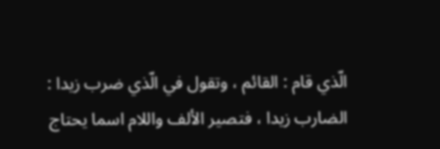الّذي قام : القائم ، وتقول في الّذي ضرب زيدا : الضارب زيدا ، فتصير الألف واللام اسما يحتاج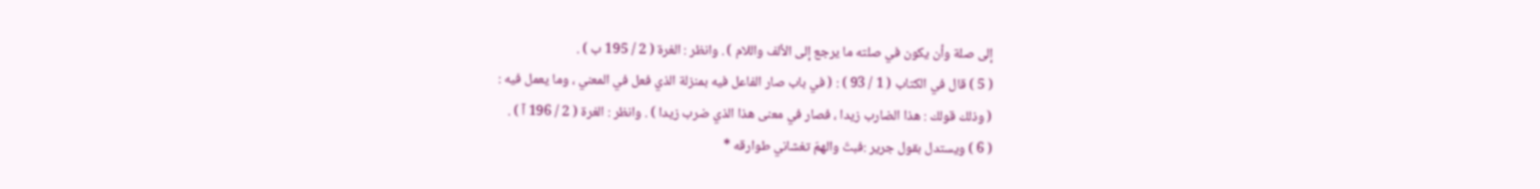إلى صلة وأن يكون في صلته ما يرجع إلى الألف واللام ) . وانظر : الغرة ( 2 / 195 ب ) .
( 5 ) قال في الكتاب ( 1 / 93 ) : ( في باب صار الفاعل فيه بمنزلة الذي فعل في المعني ، وما يعمل فيه :
( وذلك قولك : هذا الضارب زيدا ، فصار في معنى هذا الذي ضرب زيدا ) . وانظر : الغرة ( 2 / 196 آ ) .
( 6 ) ويستدل بقول جرير :فبتّ والهمّ تغشاني طوارقه *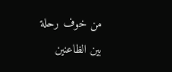من خوف رحلة بين الظاعنين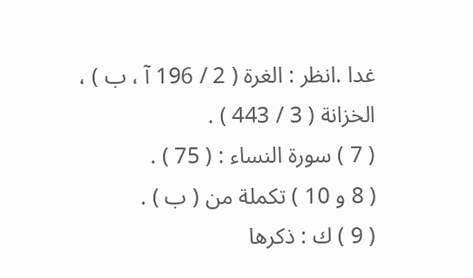غدا .انظر : الغرة ( 2 / 196 آ ، ب ) ، الخزانة ( 3 / 443 ) .
( 7 ) سورة النساء : ( 75 ) .
( 8 و 10 ) تكملة من ( ب ) .
( 9 ) ك : ذكرها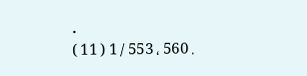.
( 11 ) 1 / 553 ، 560 .